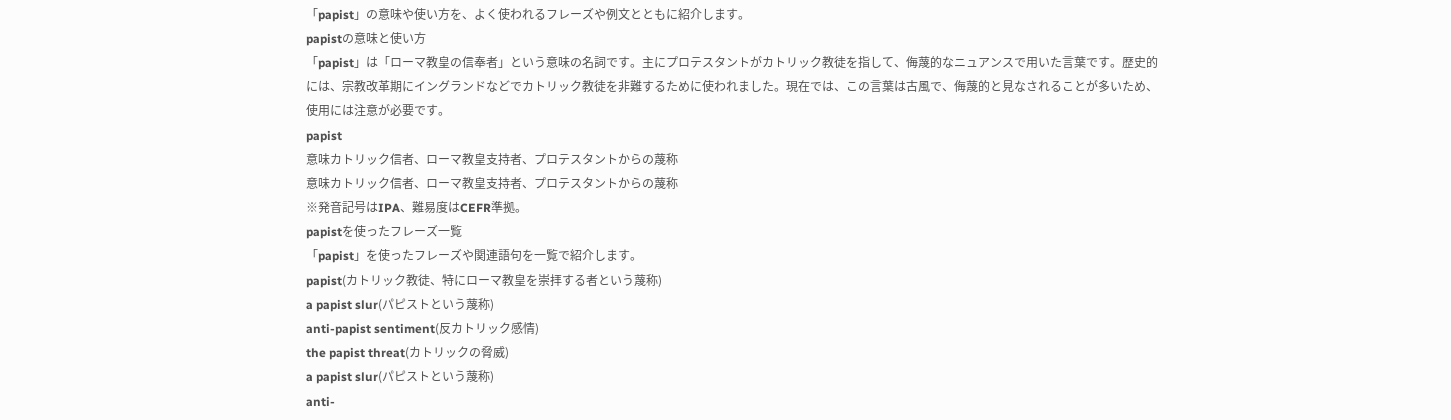「papist」の意味や使い方を、よく使われるフレーズや例文とともに紹介します。
papistの意味と使い方
「papist」は「ローマ教皇の信奉者」という意味の名詞です。主にプロテスタントがカトリック教徒を指して、侮蔑的なニュアンスで用いた言葉です。歴史的には、宗教改革期にイングランドなどでカトリック教徒を非難するために使われました。現在では、この言葉は古風で、侮蔑的と見なされることが多いため、使用には注意が必要です。
papist
意味カトリック信者、ローマ教皇支持者、プロテスタントからの蔑称
意味カトリック信者、ローマ教皇支持者、プロテスタントからの蔑称
※発音記号はIPA、難易度はCEFR準拠。
papistを使ったフレーズ一覧
「papist」を使ったフレーズや関連語句を一覧で紹介します。
papist(カトリック教徒、特にローマ教皇を崇拝する者という蔑称)
a papist slur(パピストという蔑称)
anti-papist sentiment(反カトリック感情)
the papist threat(カトリックの脅威)
a papist slur(パピストという蔑称)
anti-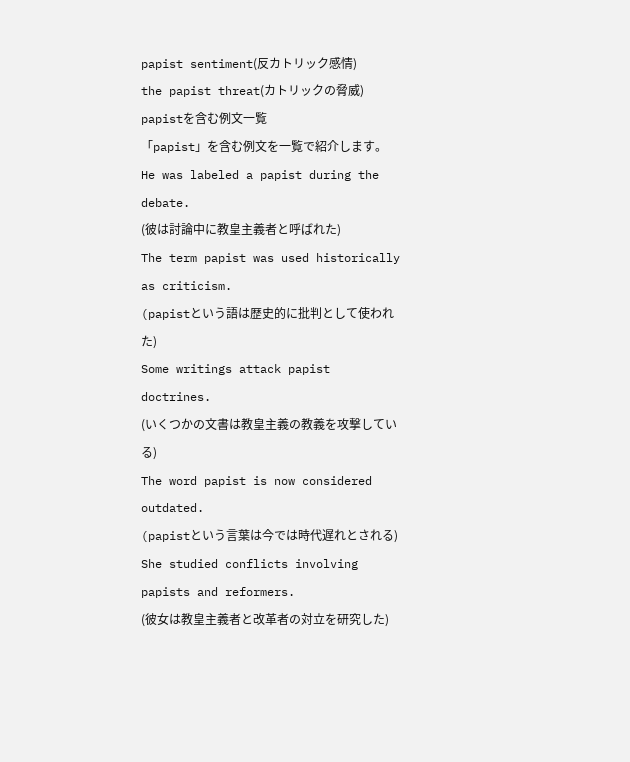papist sentiment(反カトリック感情)
the papist threat(カトリックの脅威)
papistを含む例文一覧
「papist」を含む例文を一覧で紹介します。
He was labeled a papist during the debate.
(彼は討論中に教皇主義者と呼ばれた)
The term papist was used historically as criticism.
(papistという語は歴史的に批判として使われた)
Some writings attack papist doctrines.
(いくつかの文書は教皇主義の教義を攻撃している)
The word papist is now considered outdated.
(papistという言葉は今では時代遅れとされる)
She studied conflicts involving papists and reformers.
(彼女は教皇主義者と改革者の対立を研究した)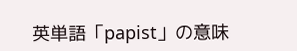英単語「papist」の意味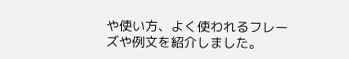や使い方、よく使われるフレーズや例文を紹介しました。